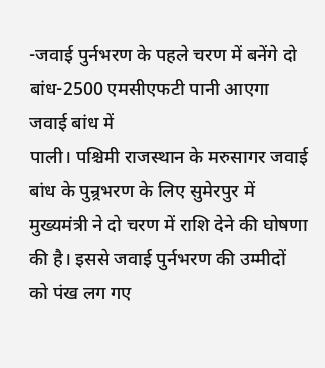-जवाई पुर्नभरण के पहले चरण में बनेंगे दो बांध-2500 एमसीएफटी पानी आएगा जवाई बांध में
पाली। पश्चिमी राजस्थान के मरुसागर जवाई बांध के पुन्र्रभरण के लिए सुमेरपुर में मुख्यमंत्री ने दो चरण में राशि देने की घोषणा की है। इससे जवाई पुर्नभरण की उम्मीदों को पंख लग गए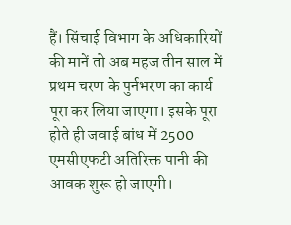हैं। सिंचाई विभाग के अधिकारियों की मानें तो अब महज तीन साल में प्रथम चरण के पुर्नभरण का कार्य पूरा कर लिया जाएगा। इसके पूरा होते ही जवाई बांध में 2500 एमसीएफटी अतिरिक्त पानी की आवक शुरू हो जाएगी।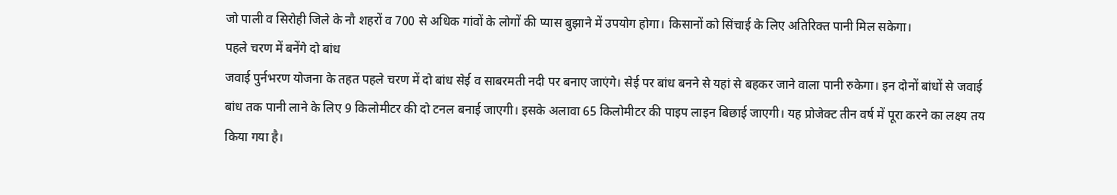जो पाली व सिरोही जिले के नौ शहरों व 700 से अधिक गांवों के लोगों की प्यास बुझाने में उपयोग होगा। किसानों को सिंचाई के लिए अतिरिक्त पानी मिल सकेगा।
पहले चरण में बनेंगे दो बांध
जवाई पुर्नभरण योजना के तहत पहले चरण में दो बांध सेई व साबरमती नदी पर बनाए जाएंगे। सेई पर बांध बनने से यहां से बहकर जाने वाला पानी रुकेगा। इन दोनों बांधों से जवाई बांध तक पानी लाने के लिए 9 किलोमीटर की दो टनल बनाई जाएगी। इसके अलावा 65 किलोमीटर की पाइप लाइन बिछाई जाएगी। यह प्रोजेक्ट तीन वर्ष में पूरा करने का लक्ष्य तय किया गया है।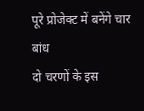पूरे प्रोजेक्ट में बनेंगे चार बांध
दो चरणों के इस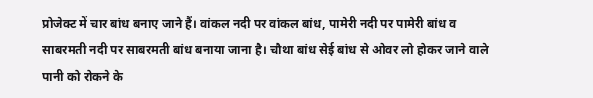प्रोजेक्ट में चार बांध बनाए जाने हैं। वांकल नदी पर वांकल बांध, पामेरी नदी पर पामेरी बांध व साबरमती नदी पर साबरमती बांध बनाया जाना है। चौथा बांध सेई बांध से ओवर लो होकर जाने वाले पानी को रोकने के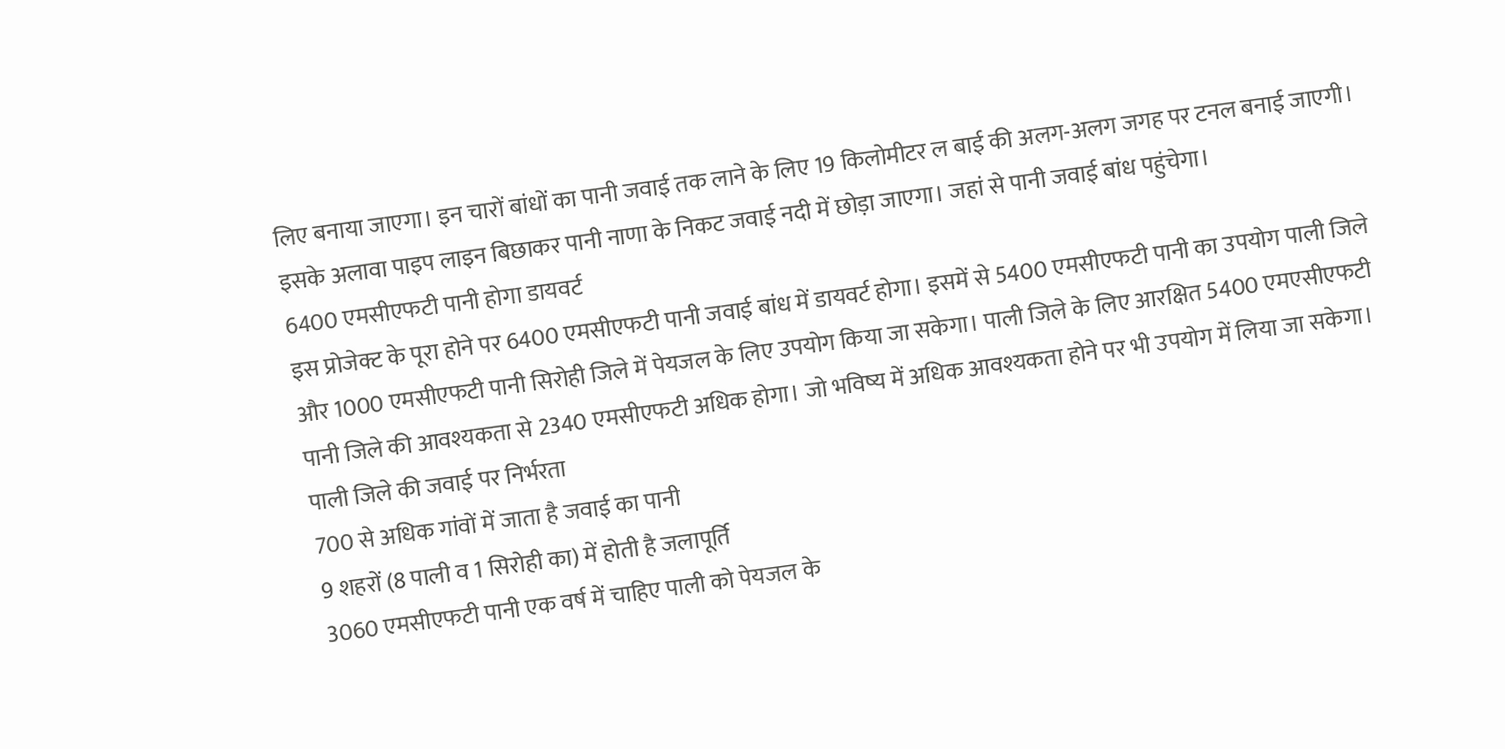लिए बनाया जाएगा। इन चारों बांधों का पानी जवाई तक लाने के लिए 19 किलोमीटर ल बाई की अलग-अलग जगह पर टनल बनाई जाएगी। इसके अलावा पाइप लाइन बिछाकर पानी नाणा के निकट जवाई नदी में छोड़ा जाएगा। जहां से पानी जवाई बांध पहुंचेगा।
6400 एमसीएफटी पानी होगा डायवर्ट
इस प्रोजेक्ट के पूरा होने पर 6400 एमसीएफटी पानी जवाई बांध में डायवर्ट होगा। इसमें से 5400 एमसीएफटी पानी का उपयोग पाली जिले और 1000 एमसीएफटी पानी सिरोही जिले में पेयजल के लिए उपयोग किया जा सकेगा। पाली जिले के लिए आरक्षित 5400 एमएसीएफटी पानी जिले की आवश्यकता से 2340 एमसीएफटी अधिक होगा। जो भविष्य में अधिक आवश्यकता होने पर भी उपयोग में लिया जा सकेगा।
पाली जिले की जवाई पर निर्भरता
700 से अधिक गांवों में जाता है जवाई का पानी
9 शहरों (8 पाली व 1 सिरोही का) में होती है जलापूर्ति
3060 एमसीएफटी पानी एक वर्ष में चाहिए पाली को पेयजल के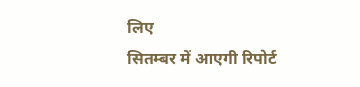लिए
सितम्बर में आएगी रिपोर्ट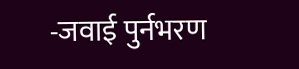-जवाई पुर्नभरण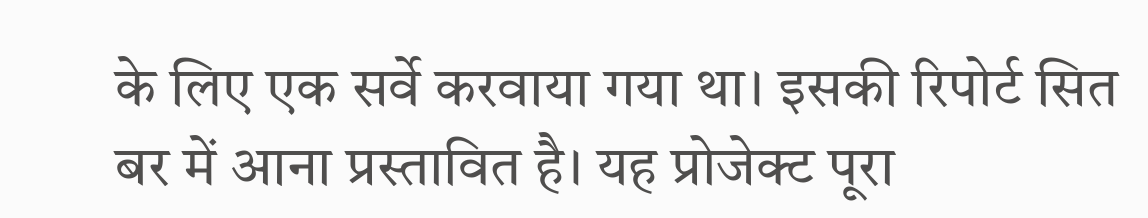के लिए एक सर्वे करवाया गया था। इसकी रिपोर्ट सित बर में आना प्रस्तावित है। यह प्रोजेक्ट पूरा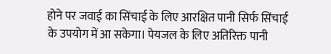होने पर जवाई का सिंचाई के लिए आरक्षित पानी सिर्फ सिंचाई के उपयोग में आ सकेगा। पेयजल के लिए अतिरिक्त पानी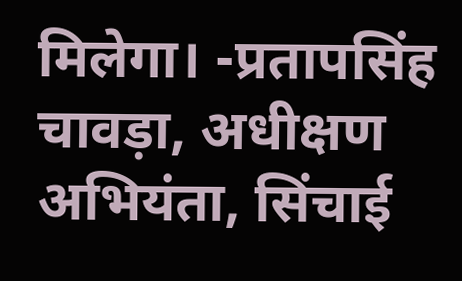मिलेगा। -प्रतापसिंह चावड़ा, अधीक्षण अभियंता, सिंचाई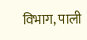विभाग, पाली